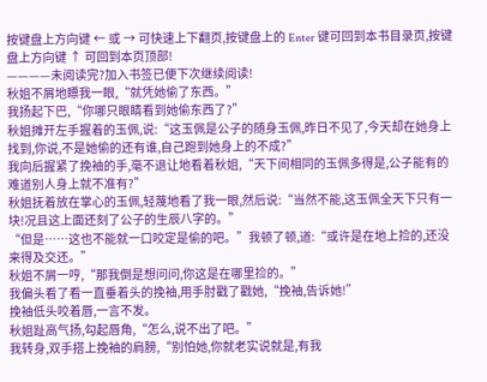按键盘上方向键 ← 或 → 可快速上下翻页,按键盘上的 Enter 键可回到本书目录页,按键盘上方向键 ↑ 可回到本页顶部!
————未阅读完?加入书签已便下次继续阅读!
秋姐不屑地瞟我一眼,“就凭她偷了东西。”
我扬起下巴,“你哪只眼睛看到她偷东西了?”
秋姐摊开左手握着的玉佩,说:“这玉佩是公子的随身玉佩,昨日不见了,今天却在她身上找到,你说,不是她偷的还有谁,自己跑到她身上的不成?”
我向后握紧了挽袖的手,毫不退让地看着秋姐,“天下间相同的玉佩多得是,公子能有的难道别人身上就不准有?”
秋姐抚着放在掌心的玉佩,轻蔑地看了我一眼,然后说:“当然不能,这玉佩全天下只有一块!况且这上面还刻了公子的生辰八字的。”
“但是……这也不能就一口咬定是偷的吧。”我顿了顿,道:“或许是在地上捡的,还没来得及交还。”
秋姐不屑一哼,“那我倒是想问问,你这是在哪里捡的。”
我偏头看了看一直垂着头的挽袖,用手肘戳了戳她,“挽袖,告诉她!”
挽袖低头咬着唇,一言不发。
秋姐趾高气扬,勾起唇角,“怎么,说不出了吧。”
我转身,双手搭上挽袖的肩膀,“别怕她,你就老实说就是,有我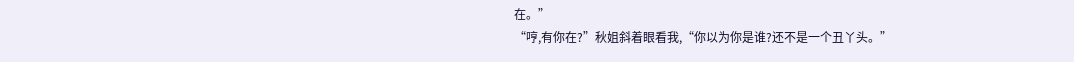在。”
“哼,有你在?”秋姐斜着眼看我,“你以为你是谁?还不是一个丑丫头。”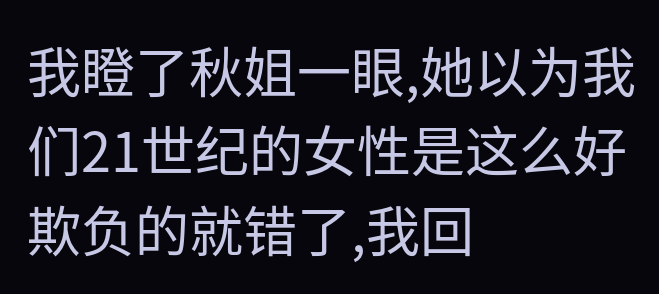我瞪了秋姐一眼,她以为我们21世纪的女性是这么好欺负的就错了,我回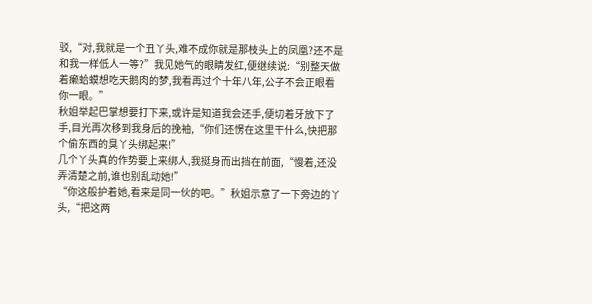驳,“对,我就是一个丑丫头,难不成你就是那枝头上的凤凰?还不是和我一样低人一等?”我见她气的眼睛发红,便继续说:“别整天做着癞蛤蟆想吃天鹅肉的梦,我看再过个十年八年,公子不会正眼看你一眼。”
秋姐举起巴掌想要打下来,或许是知道我会还手,便切着牙放下了手,目光再次移到我身后的挽袖,“你们还愣在这里干什么,快把那个偷东西的臭丫头绑起来!”
几个丫头真的作势要上来绑人,我挺身而出挡在前面,“慢着,还没弄清楚之前,谁也别乱动她!”
“你这般护着她,看来是同一伙的吧。”秋姐示意了一下旁边的丫头,“把这两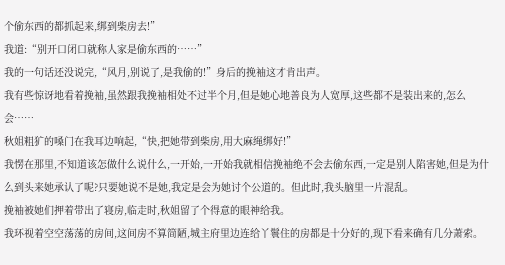个偷东西的都抓起来,绑到柴房去!”
我道:“别开口闭口就称人家是偷东西的……”
我的一句话还没说完,“风月,别说了,是我偷的!”身后的挽袖这才肯出声。
我有些惊讶地看着挽袖,虽然跟我挽袖相处不过半个月,但是她心地善良为人宽厚,这些都不是装出来的,怎么会……
秋姐粗犷的嗓门在我耳边响起,“快,把她带到柴房,用大麻绳绑好!”
我愣在那里,不知道该怎做什么说什么,一开始,一开始我就相信挽袖绝不会去偷东西,一定是别人陷害她,但是为什么到头来她承认了呢?只要她说不是她,我定是会为她讨个公道的。但此时,我头脑里一片混乱。
挽袖被她们押着带出了寝房,临走时,秋姐留了个得意的眼神给我。
我环视着空空荡荡的房间,这间房不算简陋,城主府里边连给丫鬟住的房都是十分好的,现下看来确有几分萧索。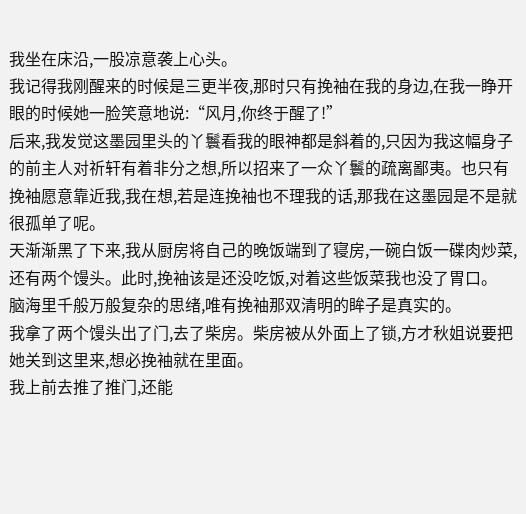我坐在床沿,一股凉意袭上心头。
我记得我刚醒来的时候是三更半夜,那时只有挽袖在我的身边,在我一睁开眼的时候她一脸笑意地说:“风月,你终于醒了!”
后来,我发觉这墨园里头的丫鬟看我的眼神都是斜着的,只因为我这幅身子的前主人对祈轩有着非分之想,所以招来了一众丫鬟的疏离鄙夷。也只有挽袖愿意靠近我,我在想,若是连挽袖也不理我的话,那我在这墨园是不是就很孤单了呢。
天渐渐黑了下来,我从厨房将自己的晚饭端到了寝房,一碗白饭一碟肉炒菜,还有两个馒头。此时,挽袖该是还没吃饭,对着这些饭菜我也没了胃口。
脑海里千般万般复杂的思绪,唯有挽袖那双清明的眸子是真实的。
我拿了两个馒头出了门,去了柴房。柴房被从外面上了锁,方才秋姐说要把她关到这里来,想必挽袖就在里面。
我上前去推了推门,还能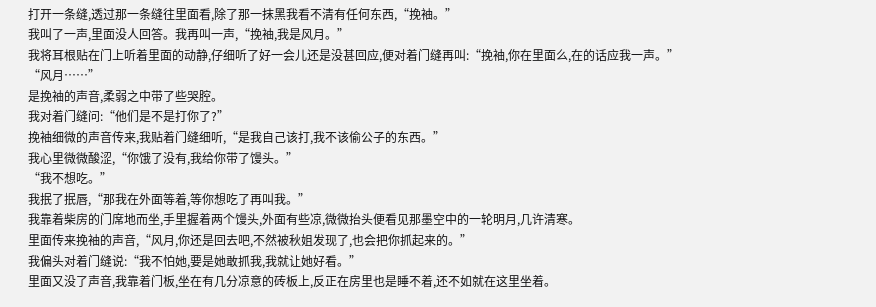打开一条缝,透过那一条缝往里面看,除了那一抹黑我看不清有任何东西,“挽袖。”
我叫了一声,里面没人回答。我再叫一声,“挽袖,我是风月。”
我将耳根贴在门上听着里面的动静,仔细听了好一会儿还是没甚回应,便对着门缝再叫:“挽袖,你在里面么,在的话应我一声。”
“风月……”
是挽袖的声音,柔弱之中带了些哭腔。
我对着门缝问:“他们是不是打你了?”
挽袖细微的声音传来,我贴着门缝细听,“是我自己该打,我不该偷公子的东西。”
我心里微微酸涩,“你饿了没有,我给你带了馒头。”
“我不想吃。”
我抿了抿唇,“那我在外面等着,等你想吃了再叫我。”
我靠着柴房的门席地而坐,手里握着两个馒头,外面有些凉,微微抬头便看见那墨空中的一轮明月,几许清寒。
里面传来挽袖的声音,“风月,你还是回去吧,不然被秋姐发现了,也会把你抓起来的。”
我偏头对着门缝说:“我不怕她,要是她敢抓我,我就让她好看。”
里面又没了声音,我靠着门板,坐在有几分凉意的砖板上,反正在房里也是睡不着,还不如就在这里坐着。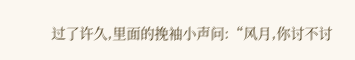过了许久,里面的挽袖小声问:“风月,你讨不讨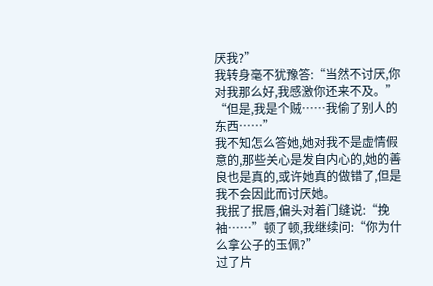厌我?”
我转身毫不犹豫答:“当然不讨厌,你对我那么好,我感激你还来不及。”
“但是,我是个贼……我偷了别人的东西……”
我不知怎么答她,她对我不是虚情假意的,那些关心是发自内心的,她的善良也是真的,或许她真的做错了,但是我不会因此而讨厌她。
我抿了抿唇,偏头对着门缝说:“挽袖……”顿了顿,我继续问:“你为什么拿公子的玉佩?”
过了片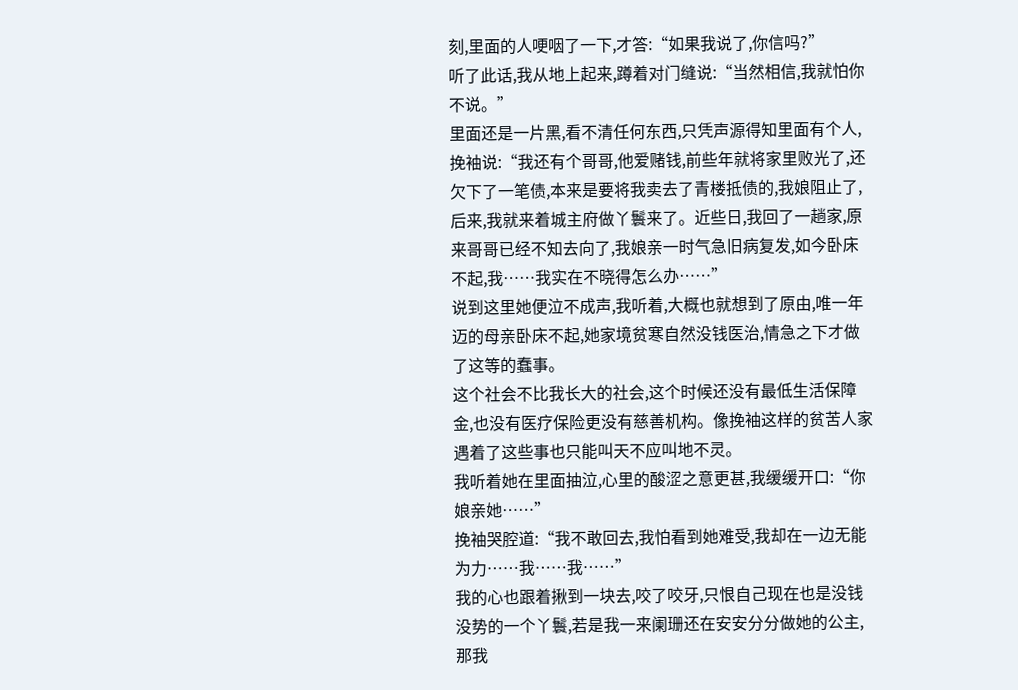刻,里面的人哽咽了一下,才答:“如果我说了,你信吗?”
听了此话,我从地上起来,蹲着对门缝说:“当然相信,我就怕你不说。”
里面还是一片黑,看不清任何东西,只凭声源得知里面有个人,挽袖说:“我还有个哥哥,他爱赌钱,前些年就将家里败光了,还欠下了一笔债,本来是要将我卖去了青楼抵债的,我娘阻止了,后来,我就来着城主府做丫鬟来了。近些日,我回了一趟家,原来哥哥已经不知去向了,我娘亲一时气急旧病复发,如今卧床不起,我……我实在不晓得怎么办……”
说到这里她便泣不成声,我听着,大概也就想到了原由,唯一年迈的母亲卧床不起,她家境贫寒自然没钱医治,情急之下才做了这等的蠢事。
这个社会不比我长大的社会,这个时候还没有最低生活保障金,也没有医疗保险更没有慈善机构。像挽袖这样的贫苦人家遇着了这些事也只能叫天不应叫地不灵。
我听着她在里面抽泣,心里的酸涩之意更甚,我缓缓开口:“你娘亲她……”
挽袖哭腔道:“我不敢回去,我怕看到她难受,我却在一边无能为力……我……我……”
我的心也跟着揪到一块去,咬了咬牙,只恨自己现在也是没钱没势的一个丫鬟,若是我一来阑珊还在安安分分做她的公主,那我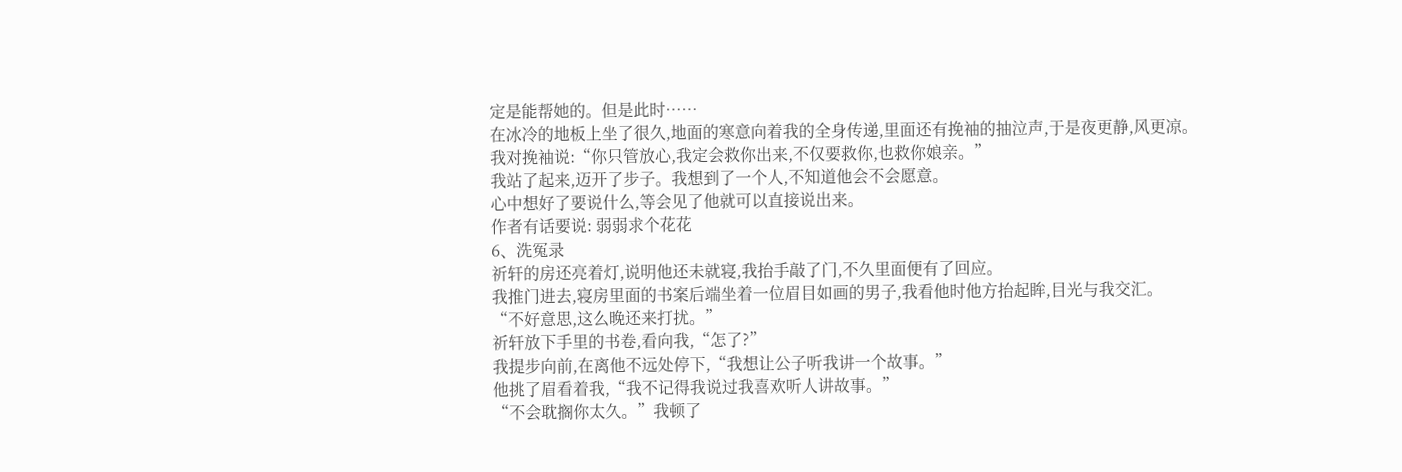定是能帮她的。但是此时……
在冰冷的地板上坐了很久,地面的寒意向着我的全身传递,里面还有挽袖的抽泣声,于是夜更静,风更凉。
我对挽袖说:“你只管放心,我定会救你出来,不仅要救你,也救你娘亲。”
我站了起来,迈开了步子。我想到了一个人,不知道他会不会愿意。
心中想好了要说什么,等会见了他就可以直接说出来。
作者有话要说: 弱弱求个花花
6、洗冤录
祈轩的房还亮着灯,说明他还未就寝,我抬手敲了门,不久里面便有了回应。
我推门进去,寝房里面的书案后端坐着一位眉目如画的男子,我看他时他方抬起眸,目光与我交汇。
“不好意思,这么晚还来打扰。”
祈轩放下手里的书卷,看向我,“怎了?”
我提步向前,在离他不远处停下,“我想让公子听我讲一个故事。”
他挑了眉看着我,“我不记得我说过我喜欢听人讲故事。”
“不会耽搁你太久。”我顿了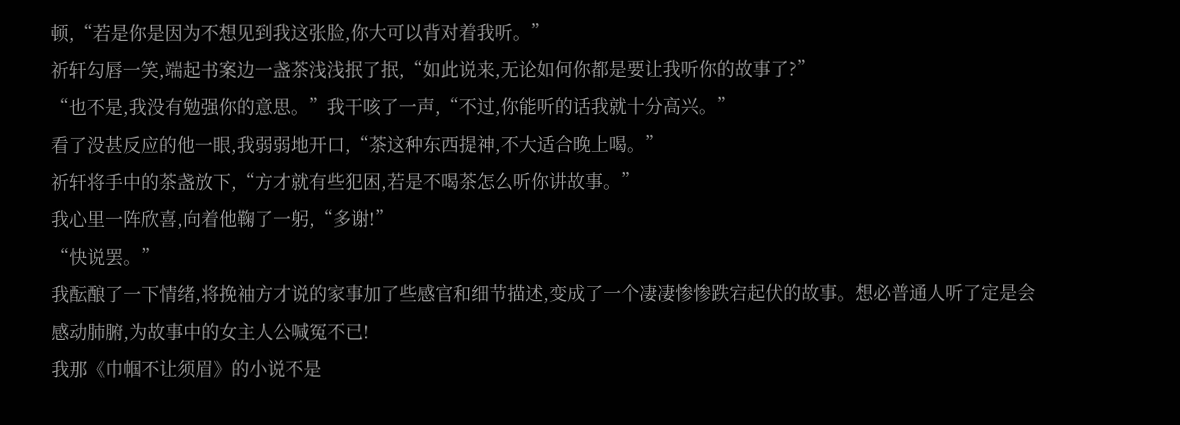顿,“若是你是因为不想见到我这张脸,你大可以背对着我听。”
祈轩勾唇一笑,端起书案边一盏茶浅浅抿了抿,“如此说来,无论如何你都是要让我听你的故事了?”
“也不是,我没有勉强你的意思。”我干咳了一声,“不过,你能听的话我就十分高兴。”
看了没甚反应的他一眼,我弱弱地开口,“茶这种东西提神,不大适合晚上喝。”
祈轩将手中的茶盏放下,“方才就有些犯困,若是不喝茶怎么听你讲故事。”
我心里一阵欣喜,向着他鞠了一躬,“多谢!”
“快说罢。”
我酝酿了一下情绪,将挽袖方才说的家事加了些感官和细节描述,变成了一个凄凄惨惨跌宕起伏的故事。想必普通人听了定是会感动肺腑,为故事中的女主人公喊冤不已!
我那《巾帼不让须眉》的小说不是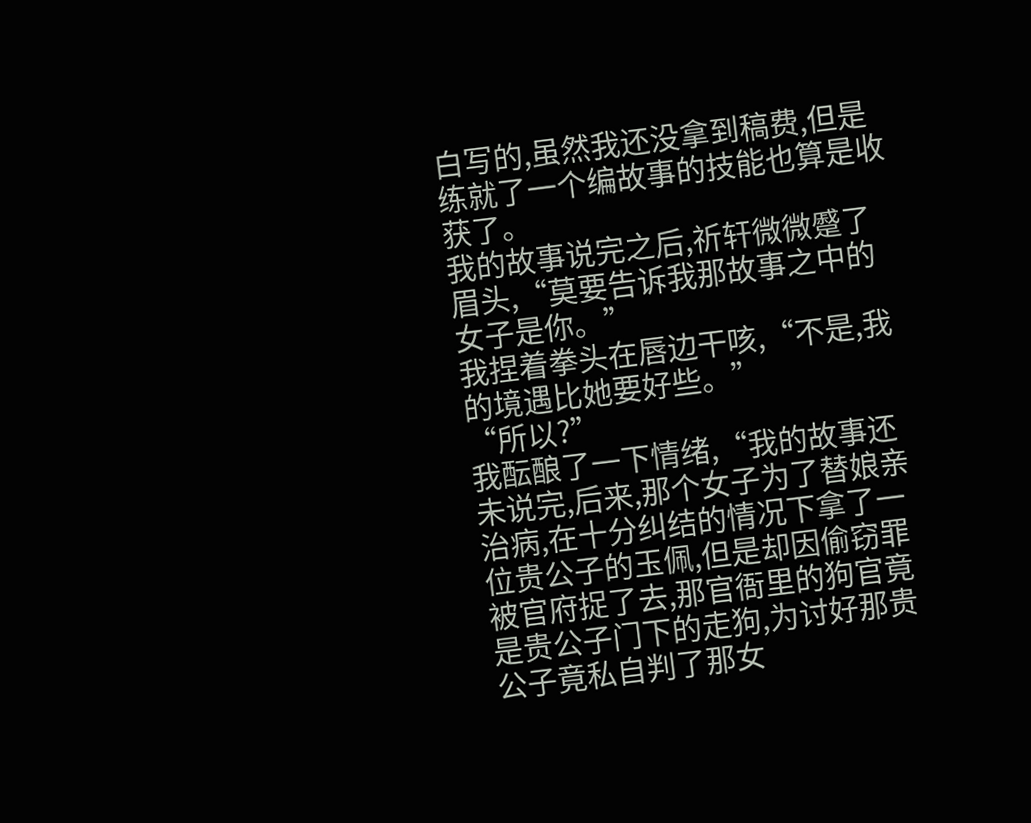白写的,虽然我还没拿到稿费,但是练就了一个编故事的技能也算是收获了。
我的故事说完之后,祈轩微微蹙了眉头,“莫要告诉我那故事之中的女子是你。”
我捏着拳头在唇边干咳,“不是,我的境遇比她要好些。”
“所以?”
我酝酿了一下情绪,“我的故事还未说完,后来,那个女子为了替娘亲治病,在十分纠结的情况下拿了一位贵公子的玉佩,但是却因偷窃罪被官府捉了去,那官衙里的狗官竟是贵公子门下的走狗,为讨好那贵公子竟私自判了那女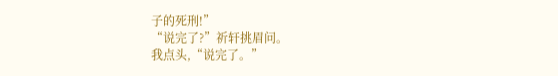子的死刑!”
“说完了?”祈轩挑眉问。
我点头,“说完了。”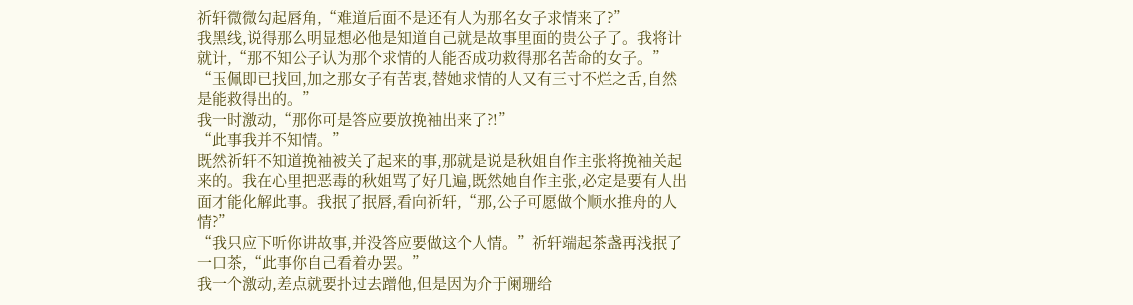祈轩微微勾起唇角,“难道后面不是还有人为那名女子求情来了?”
我黑线,说得那么明显想必他是知道自己就是故事里面的贵公子了。我将计就计,“那不知公子认为那个求情的人能否成功救得那名苦命的女子。”
“玉佩即已找回,加之那女子有苦衷,替她求情的人又有三寸不烂之舌,自然是能救得出的。”
我一时激动,“那你可是答应要放挽袖出来了?!”
“此事我并不知情。”
既然祈轩不知道挽袖被关了起来的事,那就是说是秋姐自作主张将挽袖关起来的。我在心里把恶毒的秋姐骂了好几遍,既然她自作主张,必定是要有人出面才能化解此事。我抿了抿唇,看向祈轩,“那,公子可愿做个顺水推舟的人情?”
“我只应下听你讲故事,并没答应要做这个人情。”祈轩端起茶盏再浅抿了一口茶,“此事你自己看着办罢。”
我一个激动,差点就要扑过去蹭他,但是因为介于阑珊给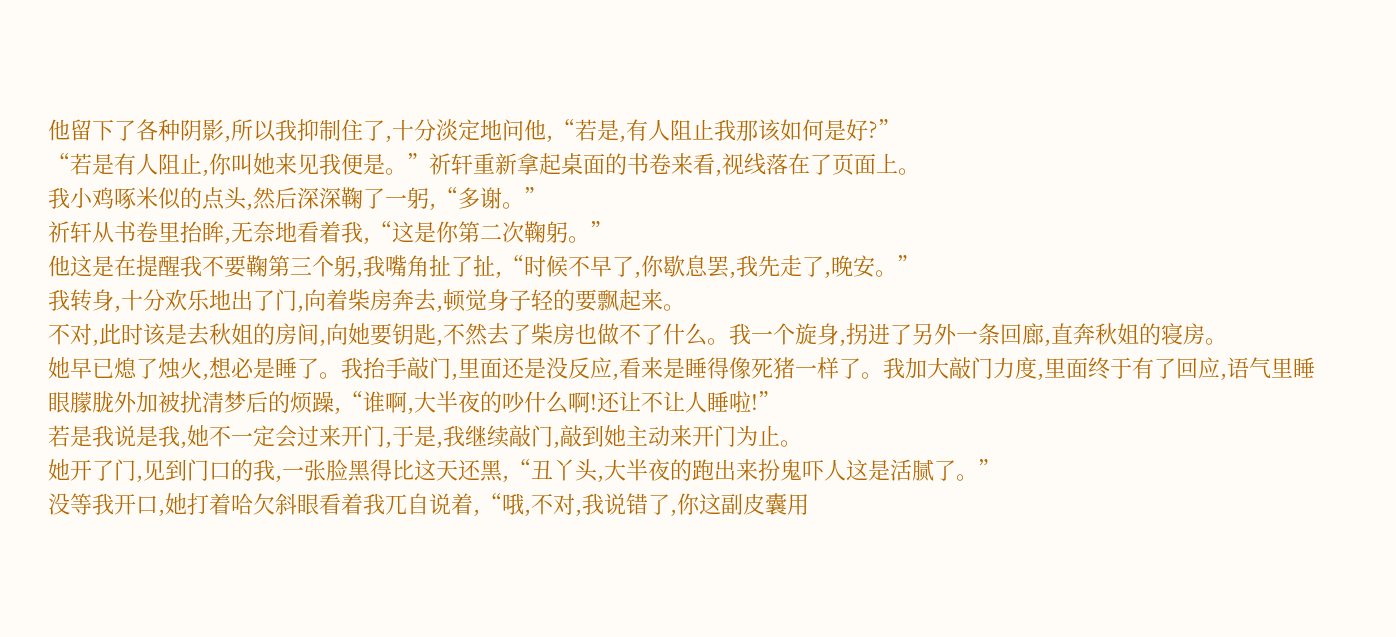他留下了各种阴影,所以我抑制住了,十分淡定地问他,“若是,有人阻止我那该如何是好?”
“若是有人阻止,你叫她来见我便是。”祈轩重新拿起桌面的书卷来看,视线落在了页面上。
我小鸡啄米似的点头,然后深深鞠了一躬,“多谢。”
祈轩从书卷里抬眸,无奈地看着我,“这是你第二次鞠躬。”
他这是在提醒我不要鞠第三个躬,我嘴角扯了扯,“时候不早了,你歇息罢,我先走了,晚安。”
我转身,十分欢乐地出了门,向着柴房奔去,顿觉身子轻的要飘起来。
不对,此时该是去秋姐的房间,向她要钥匙,不然去了柴房也做不了什么。我一个旋身,拐进了另外一条回廊,直奔秋姐的寝房。
她早已熄了烛火,想必是睡了。我抬手敲门,里面还是没反应,看来是睡得像死猪一样了。我加大敲门力度,里面终于有了回应,语气里睡眼朦胧外加被扰清梦后的烦躁,“谁啊,大半夜的吵什么啊!还让不让人睡啦!”
若是我说是我,她不一定会过来开门,于是,我继续敲门,敲到她主动来开门为止。
她开了门,见到门口的我,一张脸黑得比这天还黑,“丑丫头,大半夜的跑出来扮鬼吓人这是活腻了。”
没等我开口,她打着哈欠斜眼看着我兀自说着,“哦,不对,我说错了,你这副皮囊用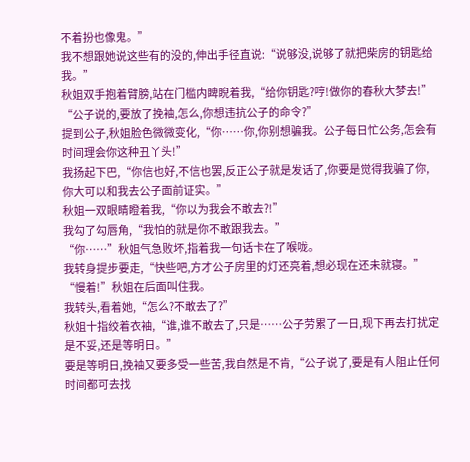不着扮也像鬼。”
我不想跟她说这些有的没的,伸出手径直说:“说够没,说够了就把柴房的钥匙给我。”
秋姐双手抱着臂膀,站在门槛内睥睨着我,“给你钥匙?哼!做你的春秋大梦去!”
“公子说的,要放了挽袖,怎么,你想违抗公子的命令?”
提到公子,秋姐脸色微微变化,“你……你,你别想骗我。公子每日忙公务,怎会有时间理会你这种丑丫头!”
我扬起下巴,“你信也好,不信也罢,反正公子就是发话了,你要是觉得我骗了你,你大可以和我去公子面前证实。”
秋姐一双眼睛瞪着我,“你以为我会不敢去?!”
我勾了勾唇角,“我怕的就是你不敢跟我去。”
“你……”秋姐气急败坏,指着我一句话卡在了喉咙。
我转身提步要走,“快些吧,方才公子房里的灯还亮着,想必现在还未就寝。”
“慢着!”秋姐在后面叫住我。
我转头,看着她,“怎么?不敢去了?”
秋姐十指绞着衣袖,“谁,谁不敢去了,只是……公子劳累了一日,现下再去打扰定是不妥,还是等明日。”
要是等明日,挽袖又要多受一些苦,我自然是不肯,“公子说了,要是有人阻止任何时间都可去找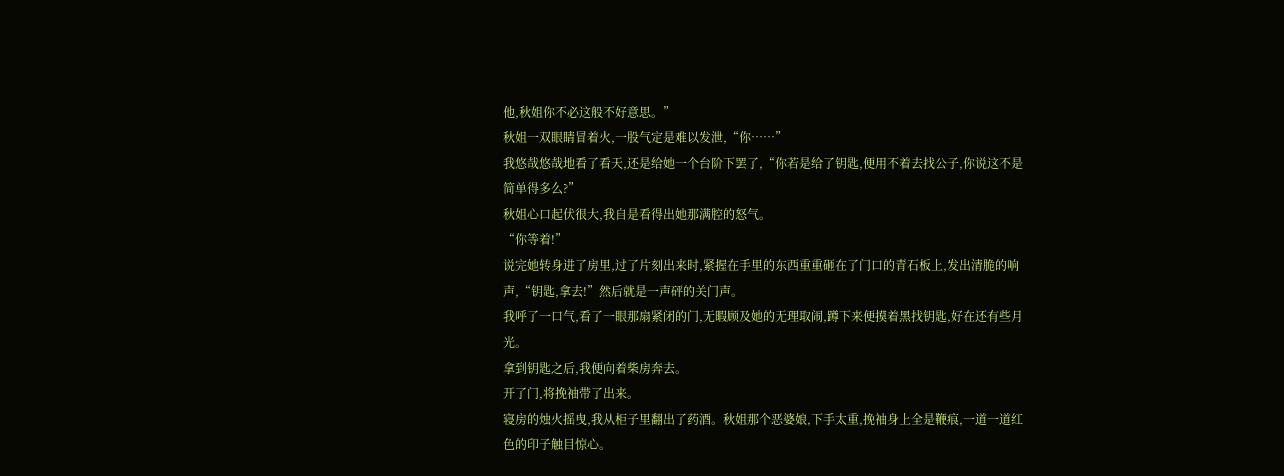他,秋姐你不必这般不好意思。”
秋姐一双眼睛冒着火,一股气定是难以发泄,“你……”
我悠哉悠哉地看了看天,还是给她一个台阶下罢了,“你若是给了钥匙,便用不着去找公子,你说这不是简单得多么?”
秋姐心口起伏很大,我自是看得出她那满腔的怒气。
“你等着!”
说完她转身进了房里,过了片刻出来时,紧握在手里的东西重重砸在了门口的青石板上,发出清脆的响声,“钥匙,拿去!”然后就是一声砰的关门声。
我呼了一口气,看了一眼那扇紧闭的门,无暇顾及她的无理取闹,蹲下来便摸着黑找钥匙,好在还有些月光。
拿到钥匙之后,我便向着柴房奔去。
开了门,将挽袖带了出来。
寝房的烛火摇曳,我从柜子里翻出了药酒。秋姐那个恶婆娘,下手太重,挽袖身上全是鞭痕,一道一道红色的印子触目惊心。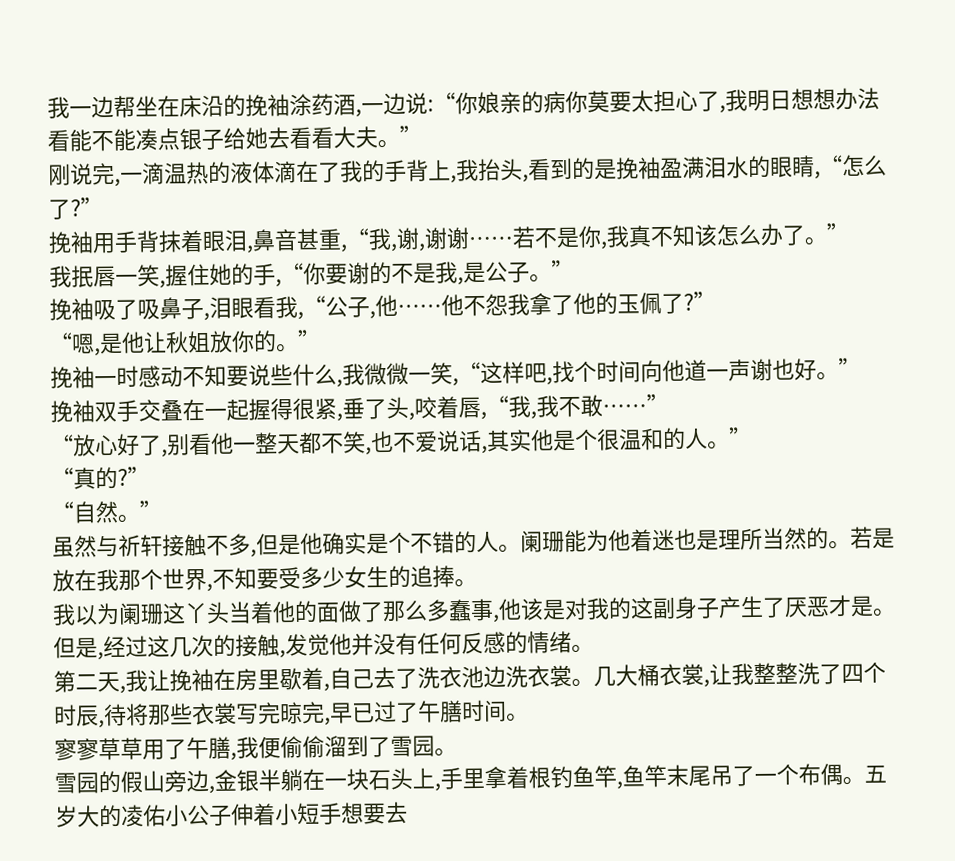我一边帮坐在床沿的挽袖涂药酒,一边说:“你娘亲的病你莫要太担心了,我明日想想办法看能不能凑点银子给她去看看大夫。”
刚说完,一滴温热的液体滴在了我的手背上,我抬头,看到的是挽袖盈满泪水的眼睛,“怎么了?”
挽袖用手背抹着眼泪,鼻音甚重,“我,谢,谢谢……若不是你,我真不知该怎么办了。”
我抿唇一笑,握住她的手,“你要谢的不是我,是公子。”
挽袖吸了吸鼻子,泪眼看我,“公子,他……他不怨我拿了他的玉佩了?”
“嗯,是他让秋姐放你的。”
挽袖一时感动不知要说些什么,我微微一笑,“这样吧,找个时间向他道一声谢也好。”
挽袖双手交叠在一起握得很紧,垂了头,咬着唇,“我,我不敢……”
“放心好了,别看他一整天都不笑,也不爱说话,其实他是个很温和的人。”
“真的?”
“自然。”
虽然与祈轩接触不多,但是他确实是个不错的人。阑珊能为他着迷也是理所当然的。若是放在我那个世界,不知要受多少女生的追捧。
我以为阑珊这丫头当着他的面做了那么多蠢事,他该是对我的这副身子产生了厌恶才是。但是,经过这几次的接触,发觉他并没有任何反感的情绪。
第二天,我让挽袖在房里歇着,自己去了洗衣池边洗衣裳。几大桶衣裳,让我整整洗了四个时辰,待将那些衣裳写完晾完,早已过了午膳时间。
寥寥草草用了午膳,我便偷偷溜到了雪园。
雪园的假山旁边,金银半躺在一块石头上,手里拿着根钓鱼竿,鱼竿末尾吊了一个布偶。五岁大的凌佑小公子伸着小短手想要去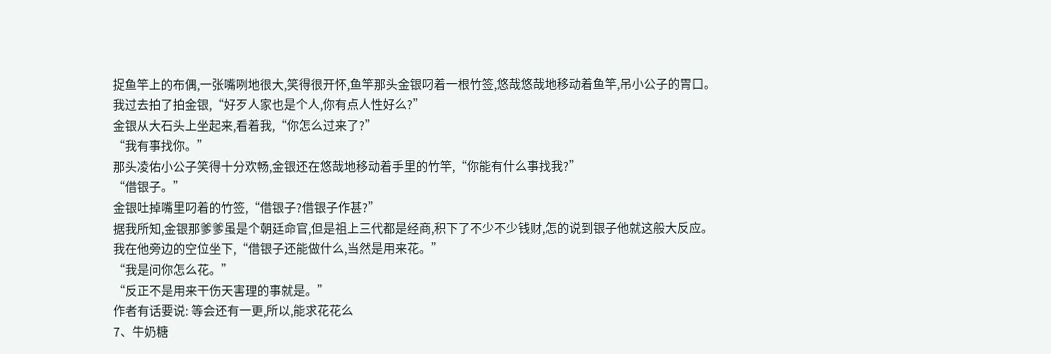捉鱼竿上的布偶,一张嘴咧地很大,笑得很开怀,鱼竿那头金银叼着一根竹签,悠哉悠哉地移动着鱼竿,吊小公子的胃口。
我过去拍了拍金银,“好歹人家也是个人,你有点人性好么?”
金银从大石头上坐起来,看着我,“你怎么过来了?”
“我有事找你。”
那头凌佑小公子笑得十分欢畅,金银还在悠哉地移动着手里的竹竿,“你能有什么事找我?”
“借银子。”
金银吐掉嘴里叼着的竹签,“借银子?借银子作甚?”
据我所知,金银那爹爹虽是个朝廷命官,但是祖上三代都是经商,积下了不少不少钱财,怎的说到银子他就这般大反应。我在他旁边的空位坐下,“借银子还能做什么,当然是用来花。”
“我是问你怎么花。”
“反正不是用来干伤天害理的事就是。”
作者有话要说: 等会还有一更,所以,能求花花么
7、牛奶糖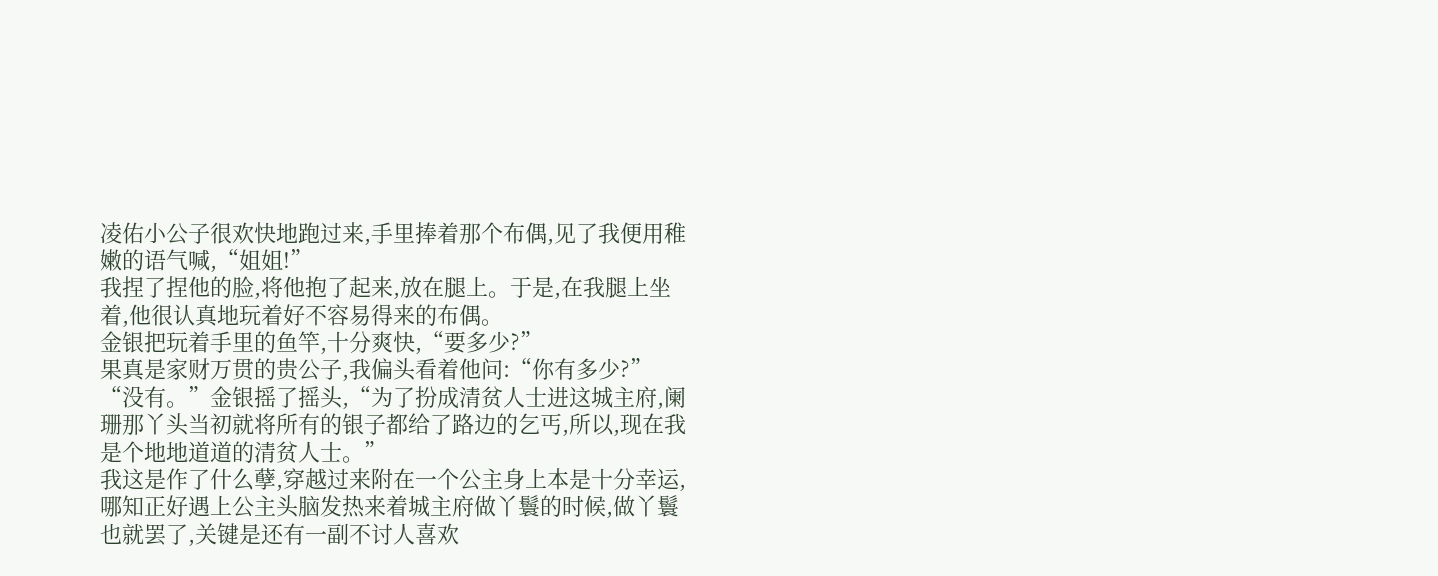凌佑小公子很欢快地跑过来,手里捧着那个布偶,见了我便用稚嫩的语气喊,“姐姐!”
我捏了捏他的脸,将他抱了起来,放在腿上。于是,在我腿上坐着,他很认真地玩着好不容易得来的布偶。
金银把玩着手里的鱼竿,十分爽快,“要多少?”
果真是家财万贯的贵公子,我偏头看着他问:“你有多少?”
“没有。”金银摇了摇头,“为了扮成清贫人士进这城主府,阑珊那丫头当初就将所有的银子都给了路边的乞丐,所以,现在我是个地地道道的清贫人士。”
我这是作了什么孽,穿越过来附在一个公主身上本是十分幸运,哪知正好遇上公主头脑发热来着城主府做丫鬟的时候,做丫鬟也就罢了,关键是还有一副不讨人喜欢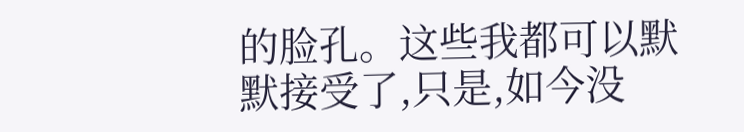的脸孔。这些我都可以默默接受了,只是,如今没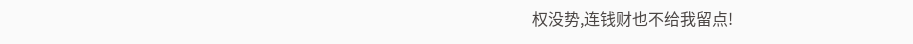权没势,连钱财也不给我留点!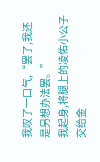我叹了一口气,“罢了,我还是另想办法罢。”
我起身,将腿上的凌佑小公子交给金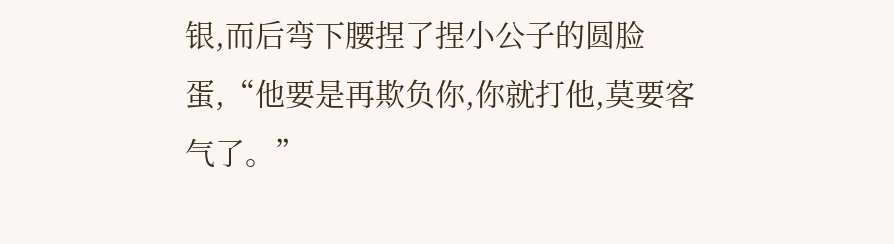银,而后弯下腰捏了捏小公子的圆脸蛋,“他要是再欺负你,你就打他,莫要客气了。”